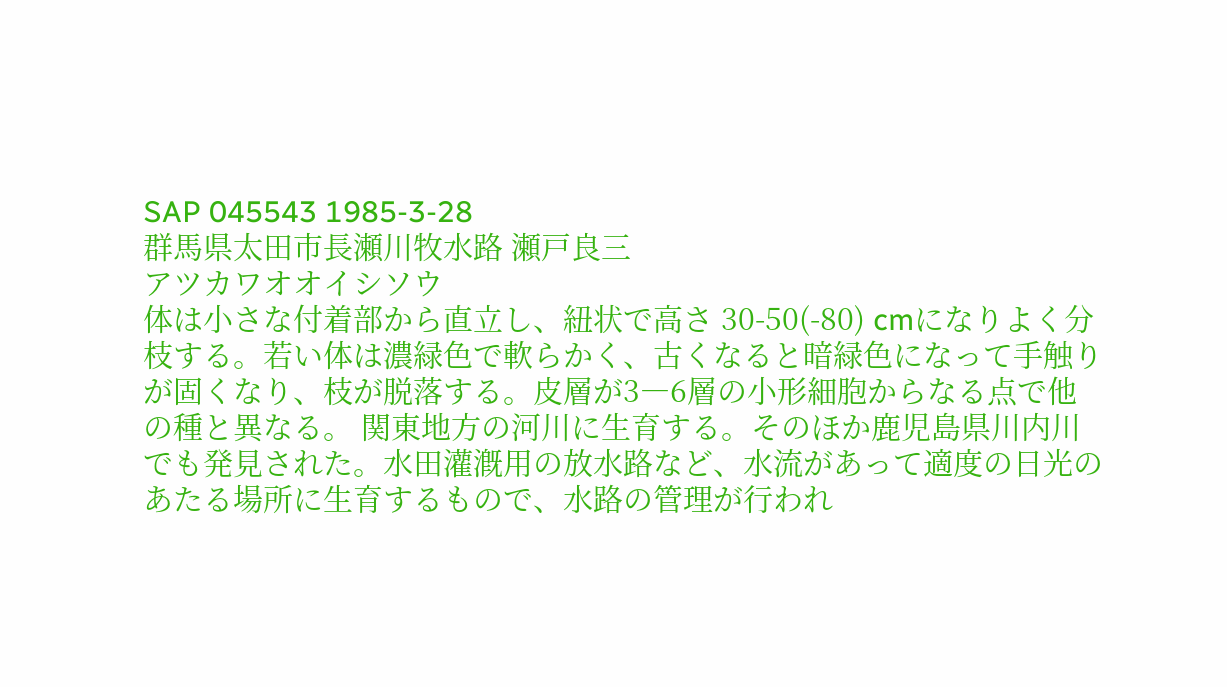SAP 045543 1985-3-28
群馬県太田市長瀬川牧水路 瀬戸良三
アツカワオオイシソウ
体は小さな付着部から直立し、紐状で高さ 30-50(-80) cmになりよく分枝する。若い体は濃緑色で軟らかく、古くなると暗緑色になって手触りが固くなり、枝が脱落する。皮層が3―6層の小形細胞からなる点で他の種と異なる。 関東地方の河川に生育する。そのほか鹿児島県川内川でも発見された。水田灌漑用の放水路など、水流があって適度の日光のあたる場所に生育するもので、水路の管理が行われ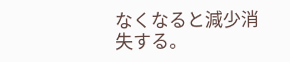なくなると減少消失する。